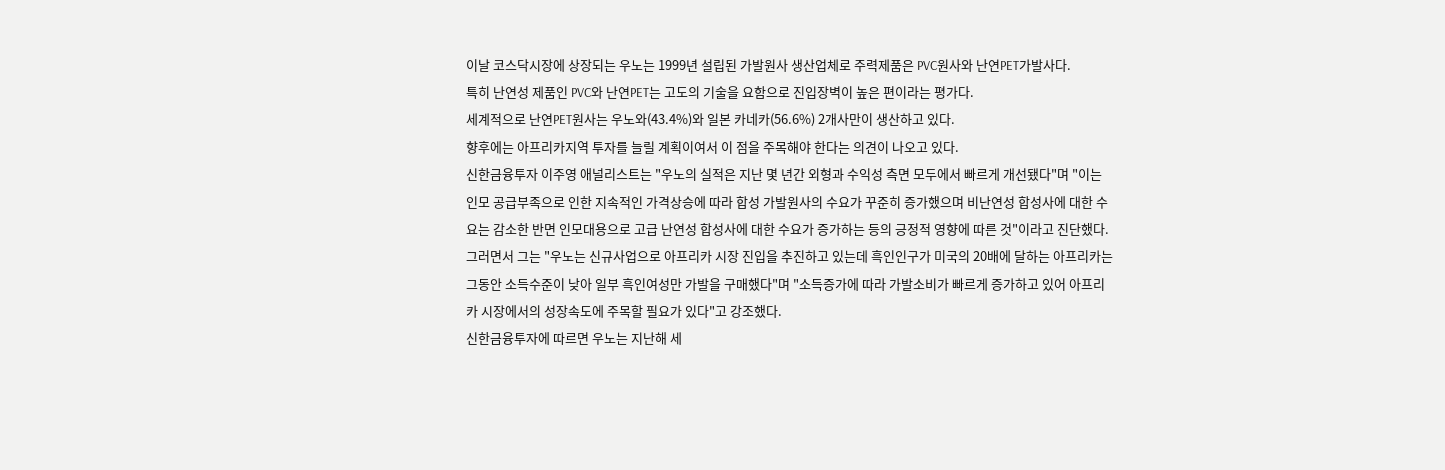이날 코스닥시장에 상장되는 우노는 1999년 설립된 가발원사 생산업체로 주력제품은 PVC원사와 난연PET가발사다.
특히 난연성 제품인 PVC와 난연PET는 고도의 기술을 요함으로 진입장벽이 높은 편이라는 평가다.
세계적으로 난연PET원사는 우노와(43.4%)와 일본 카네카(56.6%) 2개사만이 생산하고 있다.
향후에는 아프리카지역 투자를 늘릴 계획이여서 이 점을 주목해야 한다는 의견이 나오고 있다.
신한금융투자 이주영 애널리스트는 "우노의 실적은 지난 몇 년간 외형과 수익성 측면 모두에서 빠르게 개선됐다"며 "이는 인모 공급부족으로 인한 지속적인 가격상승에 따라 합성 가발원사의 수요가 꾸준히 증가했으며 비난연성 합성사에 대한 수요는 감소한 반면 인모대용으로 고급 난연성 합성사에 대한 수요가 증가하는 등의 긍정적 영향에 따른 것"이라고 진단했다.
그러면서 그는 "우노는 신규사업으로 아프리카 시장 진입을 추진하고 있는데 흑인인구가 미국의 20배에 달하는 아프리카는 그동안 소득수준이 낮아 일부 흑인여성만 가발을 구매했다"며 "소득증가에 따라 가발소비가 빠르게 증가하고 있어 아프리카 시장에서의 성장속도에 주목할 필요가 있다"고 강조했다.
신한금융투자에 따르면 우노는 지난해 세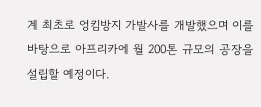계 최초로 엉킴방지 가발사를 개발했으며 이를 바탕으로 아프리카에 월 200톤 규모의 공장을 설립할 예정이다.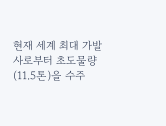현재 세계 최대 가발사로부터 초도물량(11.5톤)을 수주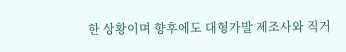한 상황이며 향후에도 대형가발 제조사와 직거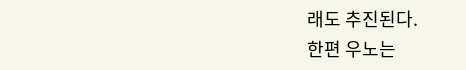래도 추진된다.
한편 우노는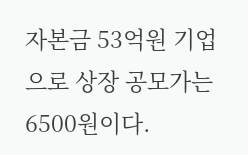자본금 53억원 기업으로 상장 공모가는 6500원이다.